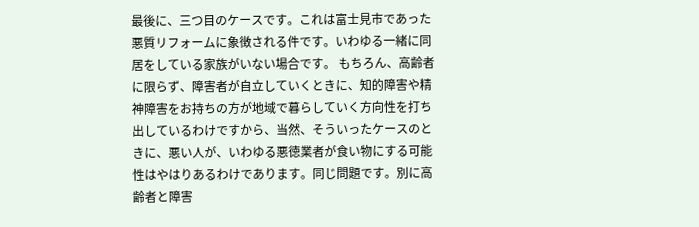最後に、三つ目のケースです。これは富士見市であった悪質リフォームに象徴される件です。いわゆる一緒に同居をしている家族がいない場合です。 もちろん、高齢者に限らず、障害者が自立していくときに、知的障害や精神障害をお持ちの方が地域で暮らしていく方向性を打ち出しているわけですから、当然、そういったケースのときに、悪い人が、いわゆる悪徳業者が食い物にする可能性はやはりあるわけであります。同じ問題です。別に高齢者と障害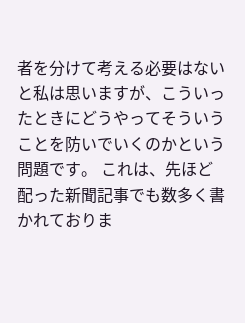者を分けて考える必要はないと私は思いますが、こういったときにどうやってそういうことを防いでいくのかという問題です。 これは、先ほど配った新聞記事でも数多く書かれておりま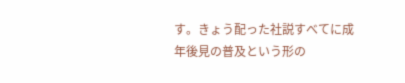す。きょう配った社説すべてに成年後見の普及という形の